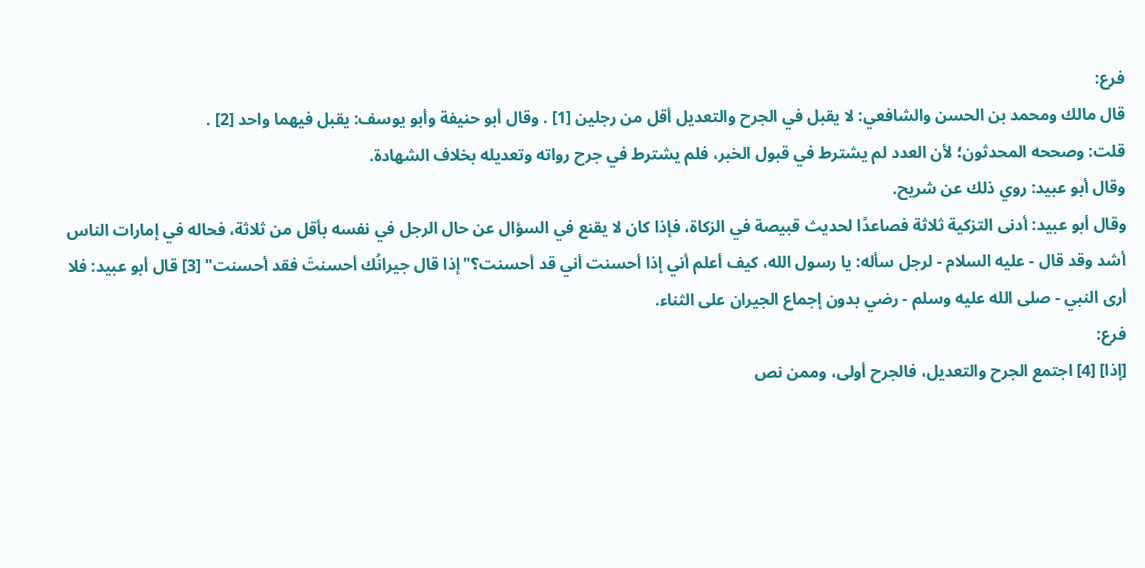فرع:
قال مالك ومحمد بن الحسن والشافعي: لا يقبل في الجرح والتعديل أقل من رجلين [1] . وقال أبو حنيفة وأبو يوسف: يقبل فيهما واحد [2] .
قلت: وصححه المحدثون؛ لأن العدد لم يشترط في قبول الخبر، فلم يشترط في جرح رواته وتعديله بخلاف الشهادة.
وقال أبو عبيد: روي ذلك عن شريح.
وقال أبو عبيد: أدنى التزكية ثلاثة فصاعدًا لحديث قبيصة في الزكاة، فإذا كان لا يقنع في السؤال عن حال الرجل في نفسه بأقل من ثلاثة، فحاله في إمارات الناس أشد وقد قال - عليه السلام - لرجل سأله: يا رسول الله، كيف أعلم أني إذا أحسنت أني قد أحسنت؟"إذا قال جيرانُك أحسنتَ فقد أحسنت" [3] قال أبو عبيد: فلا أرى النبي - صلى الله عليه وسلم - رضي بدون إجماع الجيران على الثناء.
فرع:
[إذا] [4] اجتمع الجرح والتعديل، فالجرح أولى، وممن نص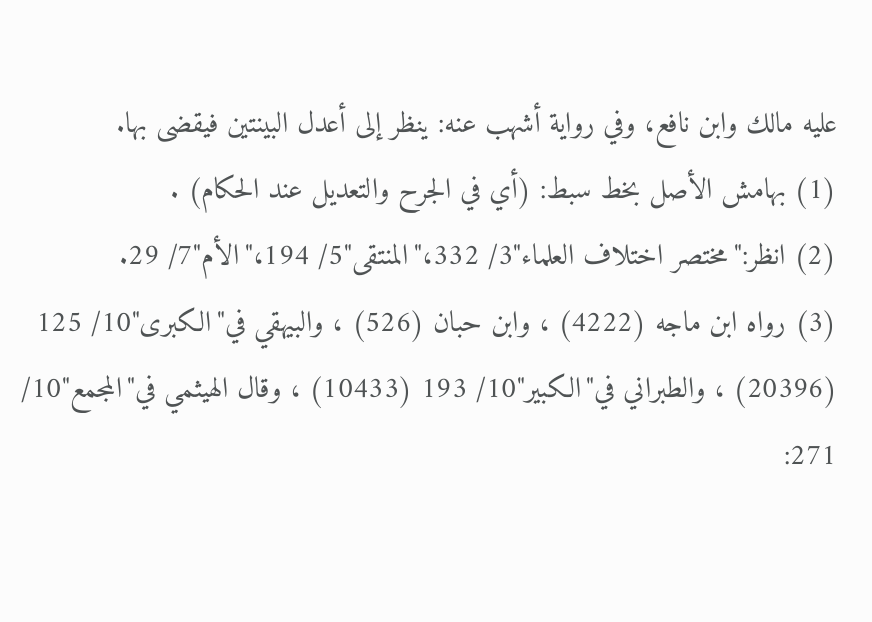عليه مالك وابن نافع، وفي رواية أشهب عنه: ينظر إلى أعدل البينتين فيقضى بها.
(1) بهامش الأصل بخط سبط: (أي في الجرح والتعديل عند الحكام) .
(2) انظر:"مختصر اختلاف العلماء"3/ 332،"المنتقى"5/ 194،"الأم"7/ 29.
(3) رواه ابن ماجه (4222) ، وابن حبان (526) ، والبيهقي في"الكبرى"10/ 125 (20396) ، والطبراني في"الكبير"10/ 193 (10433) ، وقال الهيثمي في"المجمع"10/ 271: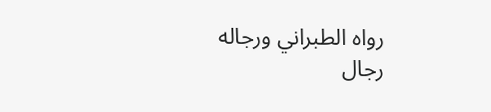رواه الطبراني ورجاله رجال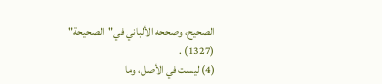الصحيح، وصححه الألباني في"الصحيحة" (1327) .
(4) ليست في الأصل، وما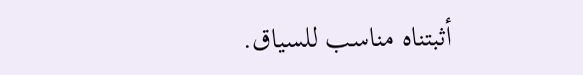أثبتناه مناسب للسياق.